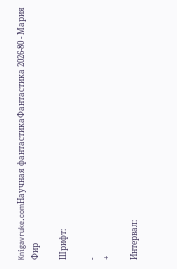Knigavruke.comНаучная фантастикаФантастика 2026-80 - Мария Фир

Шрифт:

-
+

Интервал: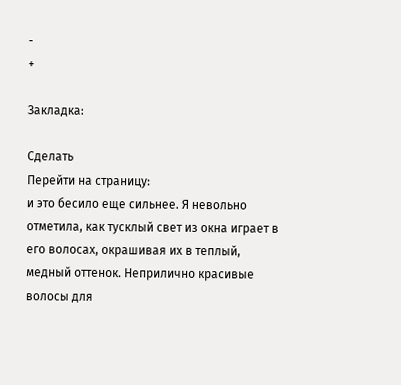-
+

Закладка:

Сделать
Перейти на страницу:
и это бесило еще сильнее. Я невольно отметила, как тусклый свет из окна играет в его волосах, окрашивая их в теплый, медный оттенок. Неприлично красивые волосы для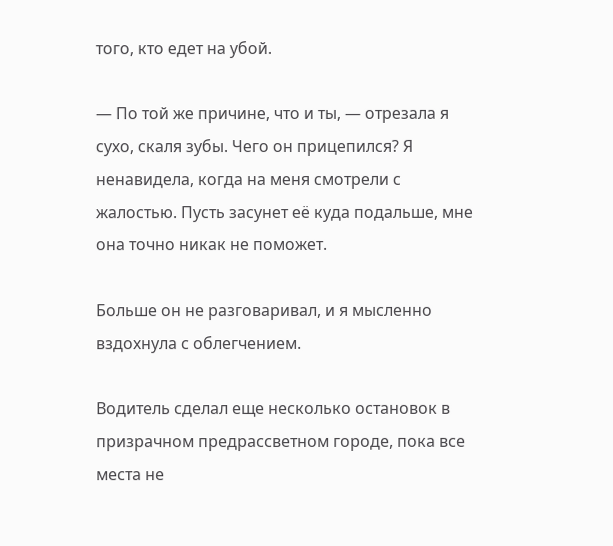того, кто едет на убой.

— По той же причине, что и ты, — отрезала я сухо, скаля зубы. Чего он прицепился? Я ненавидела, когда на меня смотрели с жалостью. Пусть засунет её куда подальше, мне она точно никак не поможет.

Больше он не разговаривал, и я мысленно вздохнула с облегчением.

Водитель сделал еще несколько остановок в призрачном предрассветном городе, пока все места не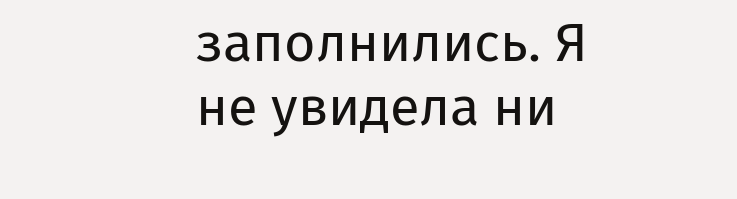заполнились. Я не увидела ни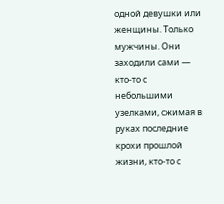одной девушки или женщины. Только мужчины. Они заходили сами — кто-то с небольшими узелками, сжимая в руках последние крохи прошлой жизни, кто-то с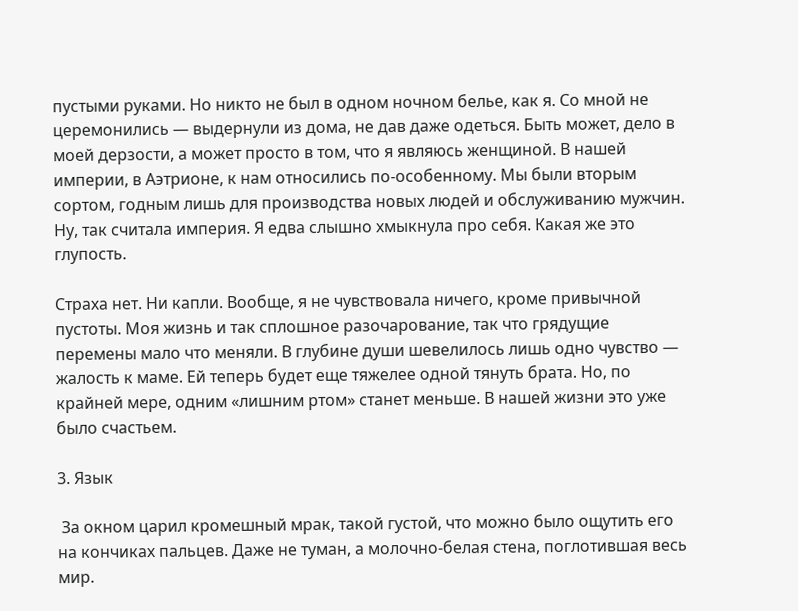пустыми руками. Но никто не был в одном ночном белье, как я. Со мной не церемонились — выдернули из дома, не дав даже одеться. Быть может, дело в моей дерзости, а может просто в том, что я являюсь женщиной. В нашей империи, в Аэтрионе, к нам относились по-особенному. Мы были вторым сортом, годным лишь для производства новых людей и обслуживанию мужчин. Ну, так считала империя. Я едва слышно хмыкнула про себя. Какая же это глупость.

Страха нет. Ни капли. Вообще, я не чувствовала ничего, кроме привычной пустоты. Моя жизнь и так сплошное разочарование, так что грядущие перемены мало что меняли. В глубине души шевелилось лишь одно чувство — жалость к маме. Ей теперь будет еще тяжелее одной тянуть брата. Но, по крайней мере, одним «лишним ртом» станет меньше. В нашей жизни это уже было счастьем.

3. Язык

 За окном царил кромешный мрак, такой густой, что можно было ощутить его на кончиках пальцев. Даже не туман, а молочно-белая стена, поглотившая весь мир.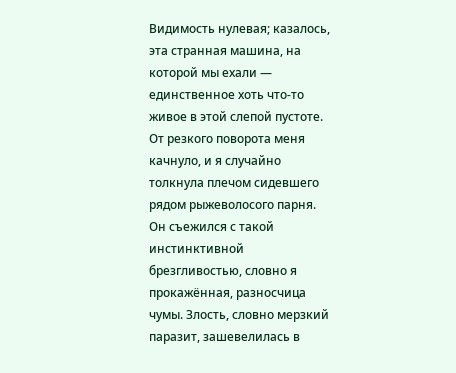Видимость нулевая; казалось, эта странная машина, на которой мы ехали — единственное хоть что-то живое в этой слепой пустоте. От резкого поворота меня качнуло, и я случайно толкнула плечом сидевшего рядом рыжеволосого парня. Он съежился с такой инстинктивной брезгливостью, словно я прокажëнная, разносчица чумы. Злость, словно мерзкий паразит, зашевелилась в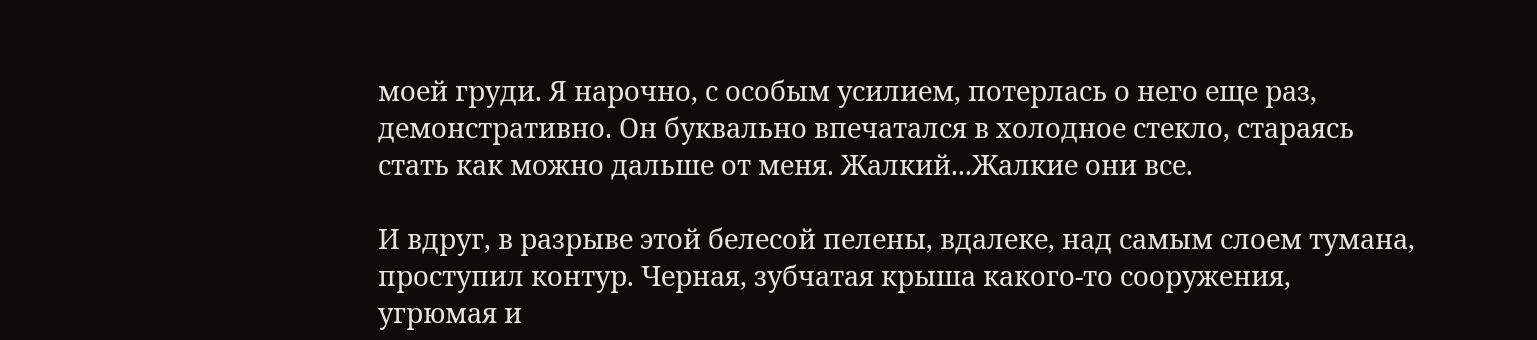моей груди. Я нарочно, с особым усилием, потерлась о него еще раз, демонстративно. Он буквально впечатался в холодное стекло, стараясь стать как можно дальше от меня. Жалкий...Жалкие они все.

И вдруг, в разрыве этой белесой пелены, вдалеке, над самым слоем тумана, проступил контур. Черная, зубчатая крыша какого-то сооружения, угрюмая и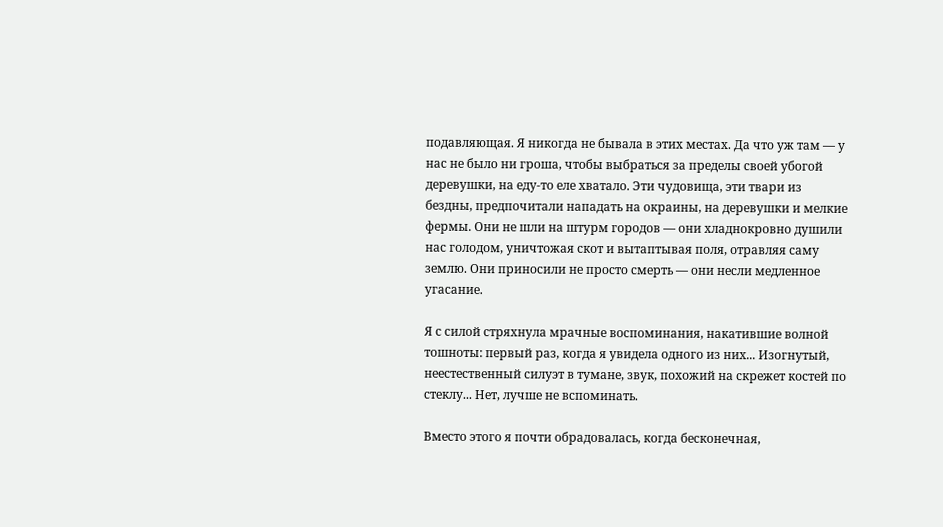подавляющая. Я никогда не бывала в этих местах. Да что уж там — у нас не было ни гроша, чтобы выбраться за пределы своей убогой деревушки, на еду-то еле хватало. Эти чудовища, эти твари из бездны, предпочитали нападать на окраины, на деревушки и мелкие фермы. Они не шли на штурм городов — они хладнокровно душили нас голодом, уничтожая скот и вытаптывая поля, отравляя саму землю. Они приносили не просто смерть — они несли медленное угасание.

Я с силой стряхнула мрачные воспоминания, накатившие волной тошноты: первый раз, когда я увидела одного из них... Изогнутый, неестественный силуэт в тумане, звук, похожий на скрежет костей по стеклу... Нет, лучше не вспоминать.

Вместо этого я почти обрадовалась, когда бесконечная,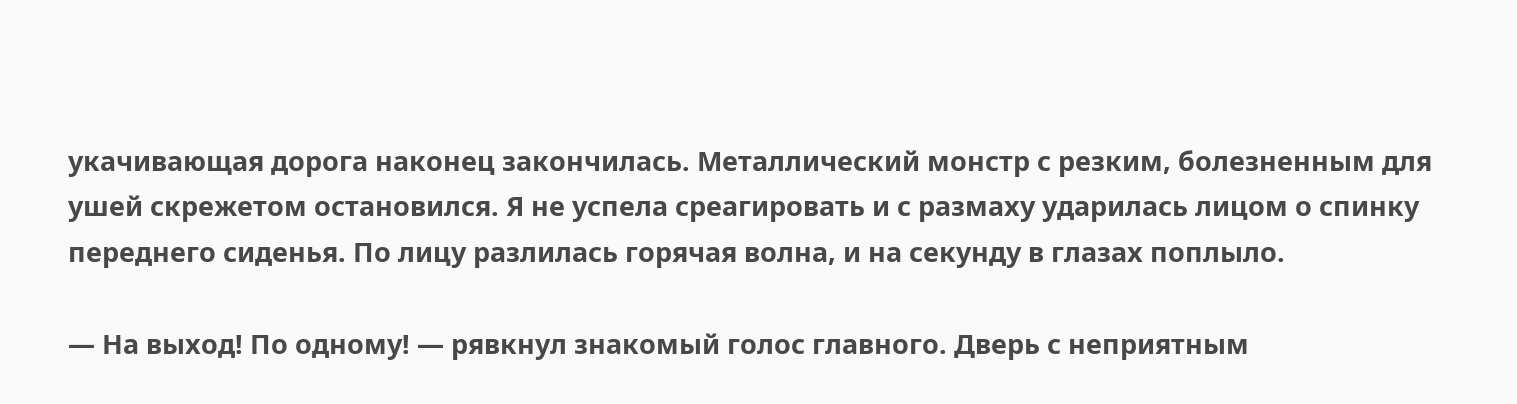укачивающая дорога наконец закончилась. Металлический монстр с резким, болезненным для ушей скрежетом остановился. Я не успела среагировать и с размаху ударилась лицом о спинку переднего сиденья. По лицу разлилась горячая волна, и на секунду в глазах поплыло.

— На выход! По одному! — рявкнул знакомый голос главного. Дверь с неприятным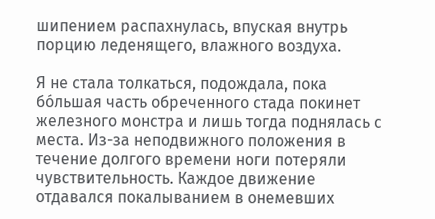шипением распахнулась, впуская внутрь порцию леденящего, влажного воздуха.

Я не стала толкаться, подождала, пока бóльшая часть обреченного стада покинет железного монстра и лишь тогда поднялась с места. Из-за неподвижного положения в течение долгого времени ноги потеряли чувствительность. Каждое движение отдавался покалыванием в онемевших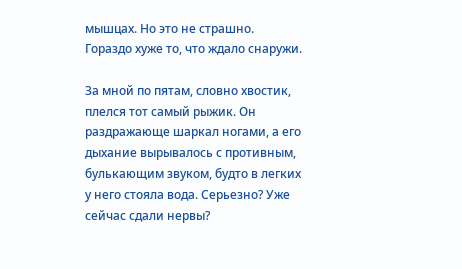мышцах. Но это не страшно. Гораздо хуже то, что ждало снаружи.

За мной по пятам, словно хвостик, плелся тот самый рыжик. Он раздражающе шаркал ногами, а его дыхание вырывалось с противным, булькающим звуком, будто в легких у него стояла вода. Серьезно? Уже сейчас сдали нервы?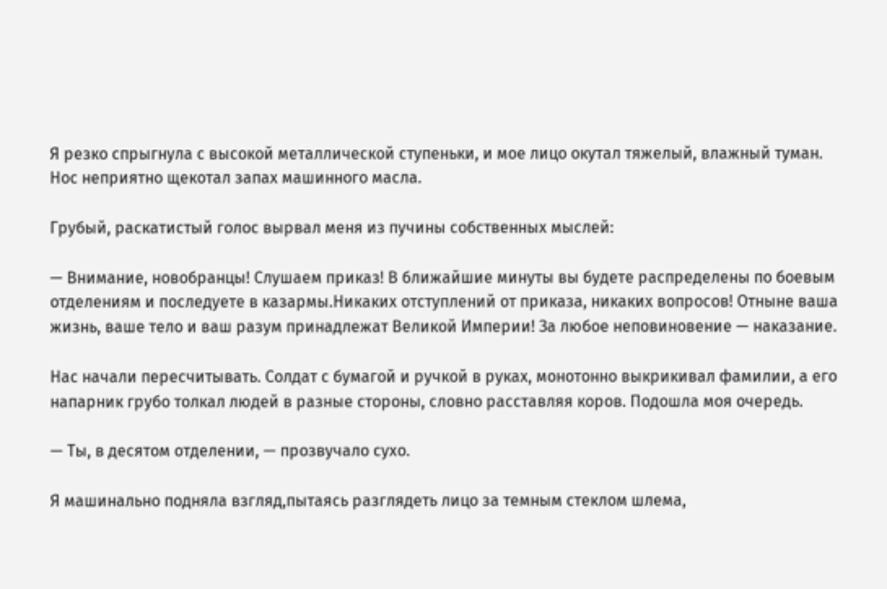Я резко спрыгнула с высокой металлической ступеньки, и мое лицо окутал тяжелый, влажный туман. Нос неприятно щекотал запах машинного масла.

Грубый, раскатистый голос вырвал меня из пучины собственных мыслей:

— Внимание, новобранцы! Слушаем приказ! В ближайшие минуты вы будете распределены по боевым отделениям и последуете в казармы.Никаких отступлений от приказа, никаких вопросов! Отныне ваша жизнь, ваше тело и ваш разум принадлежат Великой Империи! За любое неповиновение — наказание.

Нас начали пересчитывать. Солдат с бумагой и ручкой в руках, монотонно выкрикивал фамилии, а его напарник грубо толкал людей в разные стороны, словно расставляя коров. Подошла моя очередь.

— Ты, в десятом отделении, — прозвучало сухо.

Я машинально подняла взгляд,пытаясь разглядеть лицо за темным стеклом шлема,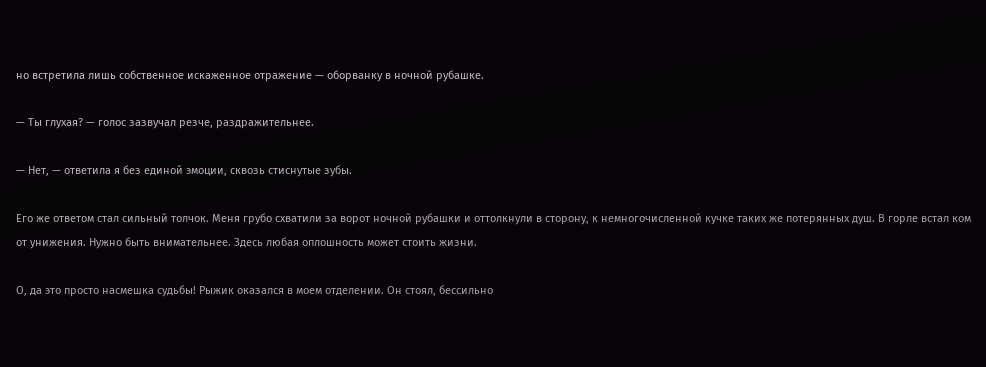но встретила лишь собственное искаженное отражение — оборванку в ночной рубашке.

— Ты глухая? — голос зазвучал резче, раздражительнее.

— Нет, — ответила я без единой эмоции, сквозь стиснутые зубы.

Его же ответом стал сильный толчок. Меня грубо схватили за ворот ночной рубашки и оттолкнули в сторону, к немногочисленной кучке таких же потерянных душ. В горле встал ком от унижения. Нужно быть внимательнее. Здесь любая оплошность может стоить жизни.

О, да это просто насмешка судьбы! Рыжик оказался в моем отделении. Он стоял, бессильно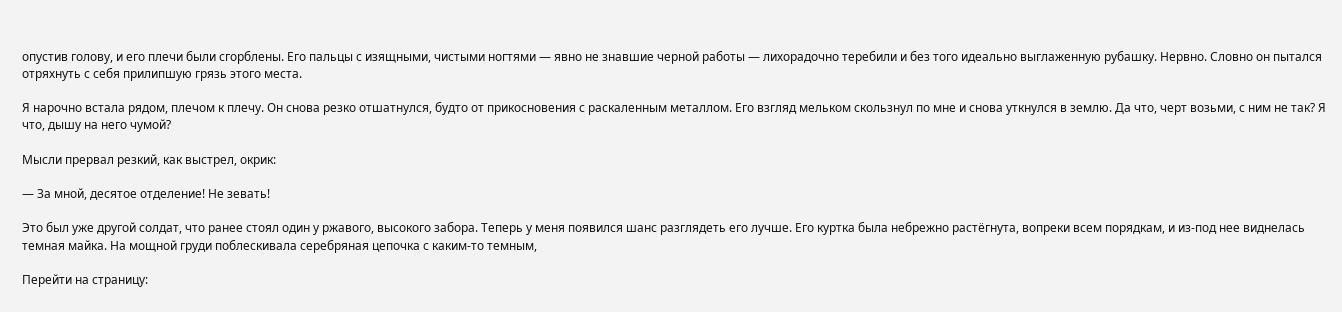опустив голову, и его плечи были сгорблены. Его пальцы с изящными, чистыми ногтями — явно не знавшие черной работы — лихорадочно теребили и без того идеально выглаженную рубашку. Нервно. Словно он пытался отряхнуть с себя прилипшую грязь этого места.

Я нарочно встала рядом, плечом к плечу. Он снова резко отшатнулся, будто от прикосновения с раскаленным металлом. Его взгляд мельком скользнул по мне и снова уткнулся в землю. Да что, черт возьми, с ним не так? Я что, дышу на него чумой?

Мысли прервал резкий, как выстрел, окрик:

— За мной, десятое отделение! Не зевать!

Это был уже другой солдат, что ранее стоял один у ржавого, высокого забора. Теперь у меня появился шанс разглядеть его лучше. Его куртка была небрежно растëгнута, вопреки всем порядкам, и из-под нее виднелась темная майка. На мощной груди поблескивала серебряная цепочка с каким-то темным,

Перейти на страницу: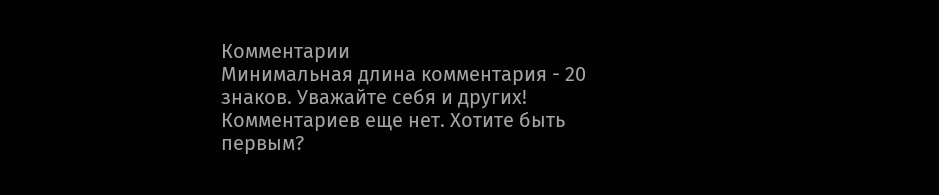Комментарии
Минимальная длина комментария - 20 знаков. Уважайте себя и других!
Комментариев еще нет. Хотите быть первым?